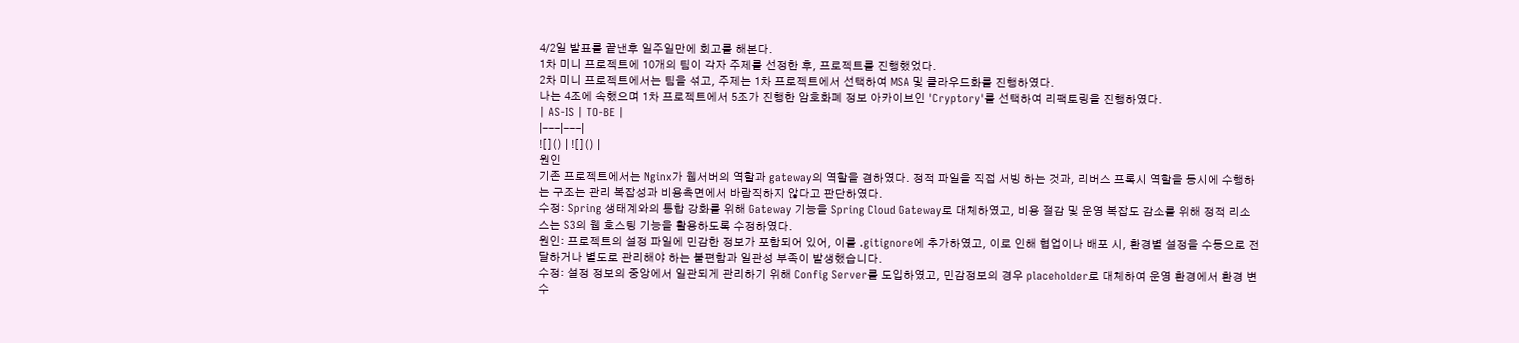4/2일 발표를 끝낸후 일주일만에 회고를 해본다.
1차 미니 프로젝트에 10개의 팀이 각자 주제를 선정한 후, 프로젝트를 진행했었다.
2차 미니 프로젝트에서는 팀을 섞고, 주제는 1차 프로젝트에서 선택하여 MSA 및 클라우드화를 진행하였다.
나는 4조에 속했으며 1차 프로젝트에서 5조가 진행한 암호화폐 정보 아카이브인 'Cryptory'를 선택하여 리팩토링을 진행하였다.
| AS-IS | TO-BE |
|---|---|
![]() | ![]() |
원인
기존 프로젝트에서는 Nginx가 웹서버의 역할과 gateway의 역할을 겸하였다. 정적 파일을 직접 서빙 하는 것과, 리버스 프록시 역할을 동시에 수행하는 구조는 관리 복잡성과 비용측면에서 바람직하지 않다고 판단하였다.
수정: Spring 생태계와의 통합 강화를 위해 Gateway 기능을 Spring Cloud Gateway로 대체하였고, 비용 절감 및 운영 복잡도 감소를 위해 정적 리소스는 S3의 웹 호스팅 기능을 활용하도록 수정하였다.
원인: 프로젝트의 설정 파일에 민감한 정보가 포함되어 있어, 이를 .gitignore에 추가하였고, 이로 인해 협업이나 배포 시, 환경별 설정을 수동으로 전달하거나 별도로 관리해야 하는 불편함과 일관성 부족이 발생했습니다.
수정: 설정 정보의 중앙에서 일관되게 관리하기 위해 Config Server를 도입하였고, 민감정보의 경우 placeholder로 대체하여 운영 환경에서 환경 변수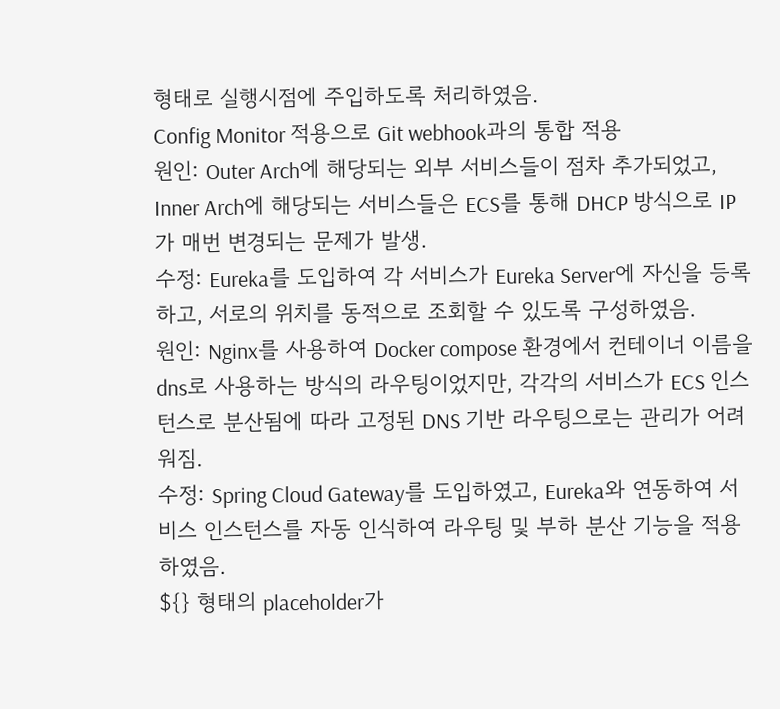형태로 실행시점에 주입하도록 처리하였음.
Config Monitor 적용으로 Git webhook과의 통합 적용
원인: Outer Arch에 해당되는 외부 서비스들이 점차 추가되었고, Inner Arch에 해당되는 서비스들은 ECS를 통해 DHCP 방식으로 IP가 매번 변경되는 문제가 발생.
수정: Eureka를 도입하여 각 서비스가 Eureka Server에 자신을 등록하고, 서로의 위치를 동적으로 조회할 수 있도록 구성하였음.
원인: Nginx를 사용하여 Docker compose 환경에서 컨테이너 이름을 dns로 사용하는 방식의 라우팅이었지만, 각각의 서비스가 ECS 인스턴스로 분산됨에 따라 고정된 DNS 기반 라우팅으로는 관리가 어려워짐.
수정: Spring Cloud Gateway를 도입하였고, Eureka와 연동하여 서비스 인스턴스를 자동 인식하여 라우팅 및 부하 분산 기능을 적용하였음.
${} 형태의 placeholder가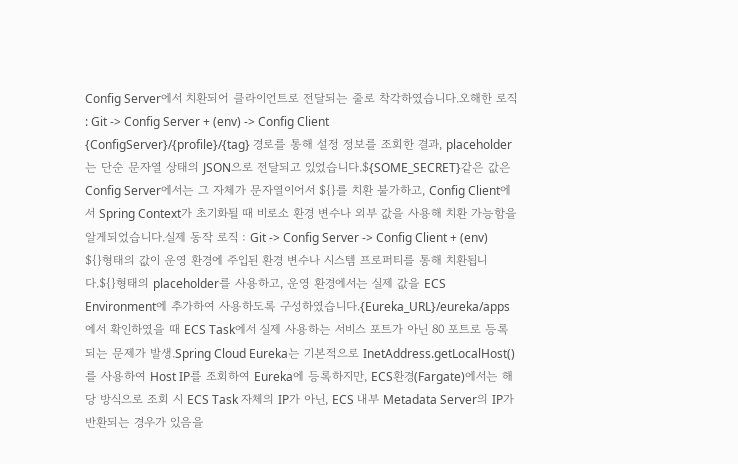Config Server에서 치환되어 클라이언트로 전달되는 줄로 착각하였습니다.오해한 로직 : Git -> Config Server + (env) -> Config Client
{ConfigServer}/{profile}/{tag} 경로를 통해 설정 정보를 조회한 결과, placeholder는 단순 문자열 상태의 JSON으로 전달되고 있었습니다.${SOME_SECRET}같은 값은 Config Server에서는 그 자체가 문자열이어서 ${}를 치환 불가하고, Config Client에서 Spring Context가 초기화될 때 비로소 환경 변수나 외부 값을 사용해 치환 가능함을 알게되었습니다.실제 동작 로직 : Git -> Config Server -> Config Client + (env)
${}형태의 값이 운영 환경에 주입된 환경 변수나 시스템 프로퍼티를 통해 치환됩니다.${}형태의 placeholder를 사용하고, 운영 환경에서는 실제 값을 ECS Environment에 추가하여 사용하도록 구성하였습니다.{Eureka_URL}/eureka/apps에서 확인하였을 때 ECS Task에서 실제 사용하는 서비스 포트가 아닌 80 포트로 등록되는 문제가 발생.Spring Cloud Eureka는 기본적으로 InetAddress.getLocalHost()를 사용하여 Host IP를 조회하여 Eureka에 등록하지만, ECS환경(Fargate)에서는 해당 방식으로 조회 시 ECS Task 자체의 IP가 아닌, ECS 내부 Metadata Server의 IP가 반환되는 경우가 있음을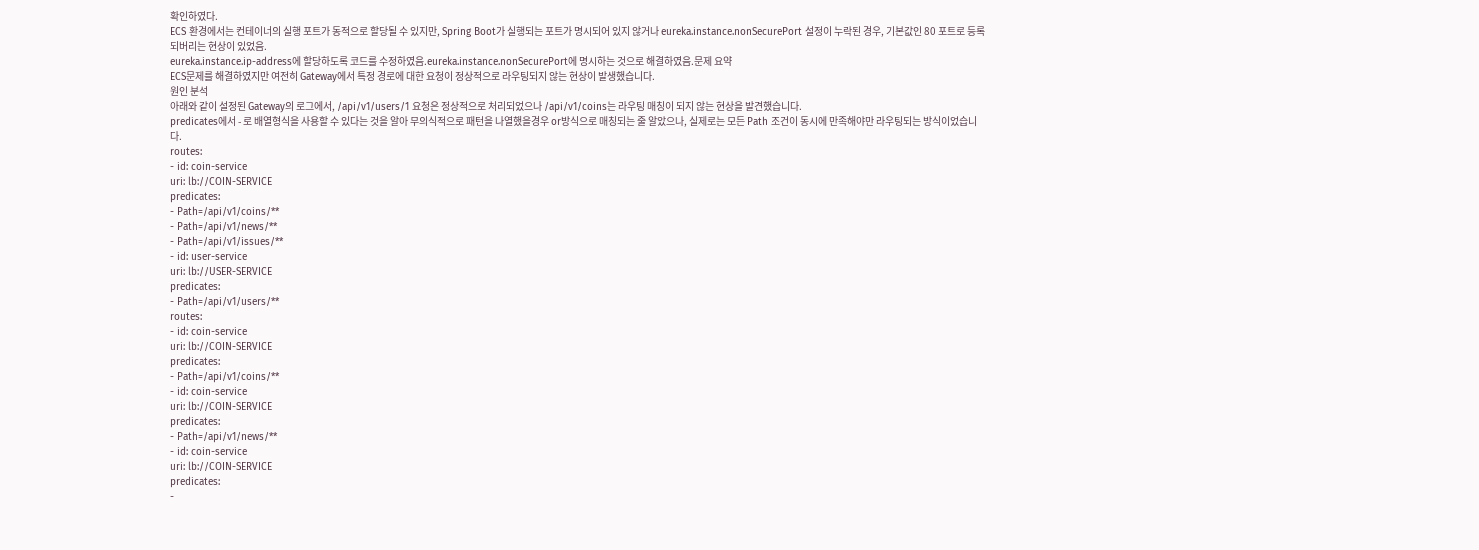확인하였다.
ECS 환경에서는 컨테이너의 실행 포트가 동적으로 할당될 수 있지만, Spring Boot가 실행되는 포트가 명시되어 있지 않거나 eureka.instance.nonSecurePort 설정이 누락된 경우, 기본값인 80 포트로 등록되버리는 현상이 있었음.
eureka.instance.ip-address에 할당하도록 코드를 수정하였음.eureka.instance.nonSecurePort에 명시하는 것으로 해결하였음.문제 요약
ECS문제를 해결하였지만 여전히 Gateway에서 특정 경로에 대한 요청이 정상적으로 라우팅되지 않는 현상이 발생했습니다.
원인 분석
아래와 같이 설정된 Gateway의 로그에서, /api/v1/users/1 요청은 정상적으로 처리되었으나 /api/v1/coins는 라우팅 매칭이 되지 않는 현상을 발견했습니다.
predicates에서 - 로 배열형식을 사용할 수 있다는 것을 알아 무의식적으로 패턴을 나열했을경우 or방식으로 매칭되는 줄 알았으나, 실제로는 모든 Path 조건이 동시에 만족해야만 라우팅되는 방식이었습니다.
routes:
- id: coin-service
uri: lb://COIN-SERVICE
predicates:
- Path=/api/v1/coins/**
- Path=/api/v1/news/**
- Path=/api/v1/issues/**
- id: user-service
uri: lb://USER-SERVICE
predicates:
- Path=/api/v1/users/**
routes:
- id: coin-service
uri: lb://COIN-SERVICE
predicates:
- Path=/api/v1/coins/**
- id: coin-service
uri: lb://COIN-SERVICE
predicates:
- Path=/api/v1/news/**
- id: coin-service
uri: lb://COIN-SERVICE
predicates:
-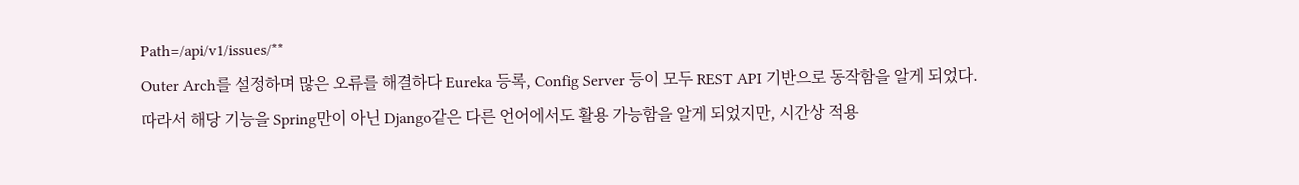Path=/api/v1/issues/**
Outer Arch를 설정하며 많은 오류를 해결하다 Eureka 등록, Config Server 등이 모두 REST API 기반으로 동작함을 알게 되었다. 따라서 해당 기능을 Spring만이 아닌 Django같은 다른 언어에서도 활용 가능함을 알게 되었지만, 시간상 적용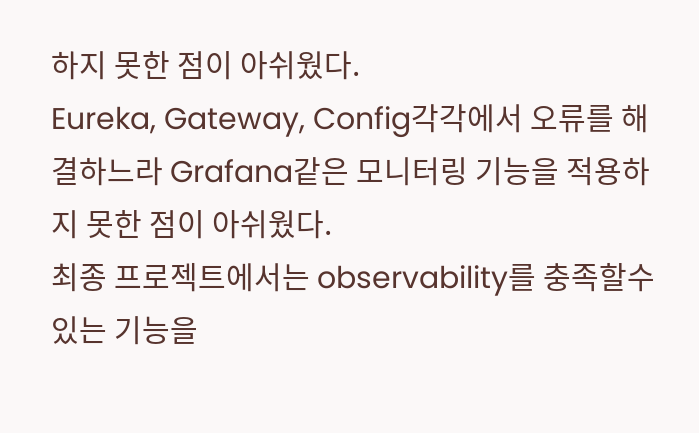하지 못한 점이 아쉬웠다.
Eureka, Gateway, Config각각에서 오류를 해결하느라 Grafana같은 모니터링 기능을 적용하지 못한 점이 아쉬웠다.
최종 프로젝트에서는 observability를 충족할수있는 기능을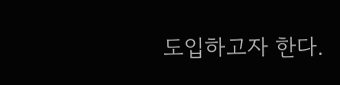도입하고자 한다.